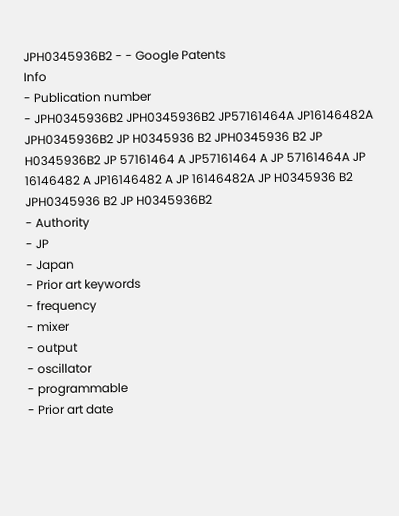JPH0345936B2 - - Google Patents
Info
- Publication number
- JPH0345936B2 JPH0345936B2 JP57161464A JP16146482A JPH0345936B2 JP H0345936 B2 JPH0345936 B2 JP H0345936B2 JP 57161464 A JP57161464 A JP 57161464A JP 16146482 A JP16146482 A JP 16146482A JP H0345936 B2 JPH0345936 B2 JP H0345936B2
- Authority
- JP
- Japan
- Prior art keywords
- frequency
- mixer
- output
- oscillator
- programmable
- Prior art date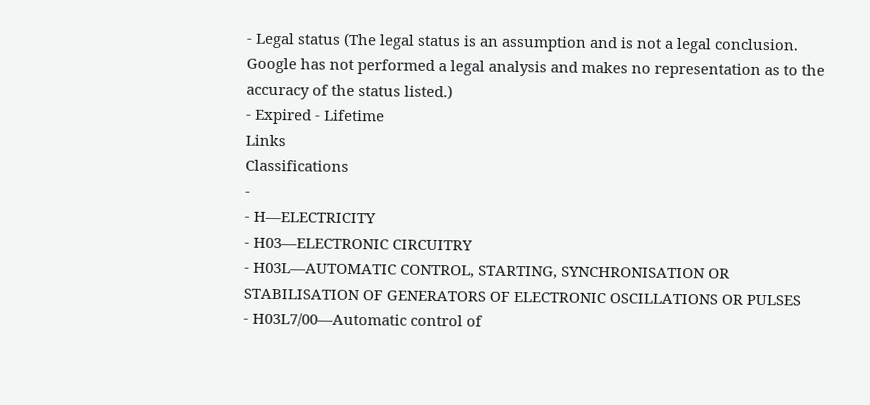- Legal status (The legal status is an assumption and is not a legal conclusion. Google has not performed a legal analysis and makes no representation as to the accuracy of the status listed.)
- Expired - Lifetime
Links
Classifications
-
- H—ELECTRICITY
- H03—ELECTRONIC CIRCUITRY
- H03L—AUTOMATIC CONTROL, STARTING, SYNCHRONISATION OR STABILISATION OF GENERATORS OF ELECTRONIC OSCILLATIONS OR PULSES
- H03L7/00—Automatic control of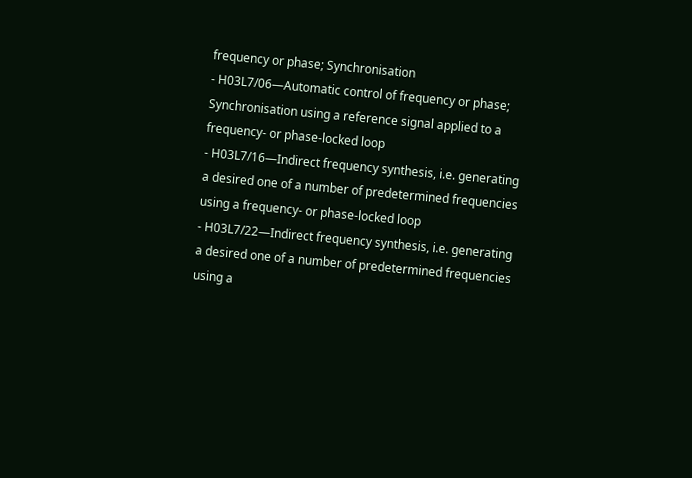frequency or phase; Synchronisation
- H03L7/06—Automatic control of frequency or phase; Synchronisation using a reference signal applied to a frequency- or phase-locked loop
- H03L7/16—Indirect frequency synthesis, i.e. generating a desired one of a number of predetermined frequencies using a frequency- or phase-locked loop
- H03L7/22—Indirect frequency synthesis, i.e. generating a desired one of a number of predetermined frequencies using a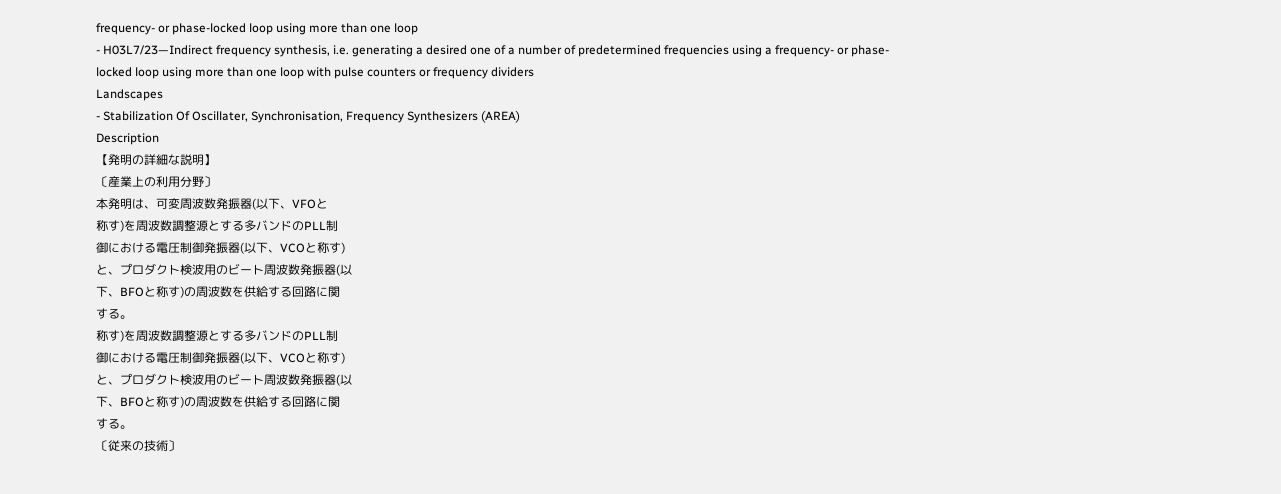frequency- or phase-locked loop using more than one loop
- H03L7/23—Indirect frequency synthesis, i.e. generating a desired one of a number of predetermined frequencies using a frequency- or phase-locked loop using more than one loop with pulse counters or frequency dividers
Landscapes
- Stabilization Of Oscillater, Synchronisation, Frequency Synthesizers (AREA)
Description
【発明の詳細な説明】
〔産業上の利用分野〕
本発明は、可変周波数発振器(以下、VFOと
称す)を周波数調整源とする多バンドのPLL制
御における電圧制御発振器(以下、VCOと称す)
と、プロダクト検波用のビート周波数発振器(以
下、BFOと称す)の周波数を供給する回路に関
する。
称す)を周波数調整源とする多バンドのPLL制
御における電圧制御発振器(以下、VCOと称す)
と、プロダクト検波用のビート周波数発振器(以
下、BFOと称す)の周波数を供給する回路に関
する。
〔従来の技術〕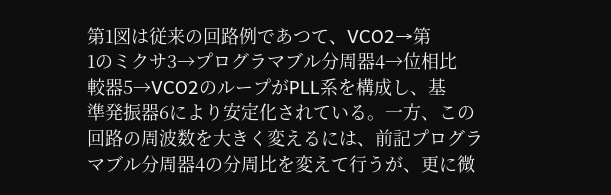第1図は従来の回路例であつて、VCO2→第
1のミクサ3→プログラマブル分周器4→位相比
較器5→VCO2のループがPLL系を構成し、基
準発振器6により安定化されている。一方、この
回路の周波数を大きく変えるには、前記プログラ
マブル分周器4の分周比を変えて行うが、更に微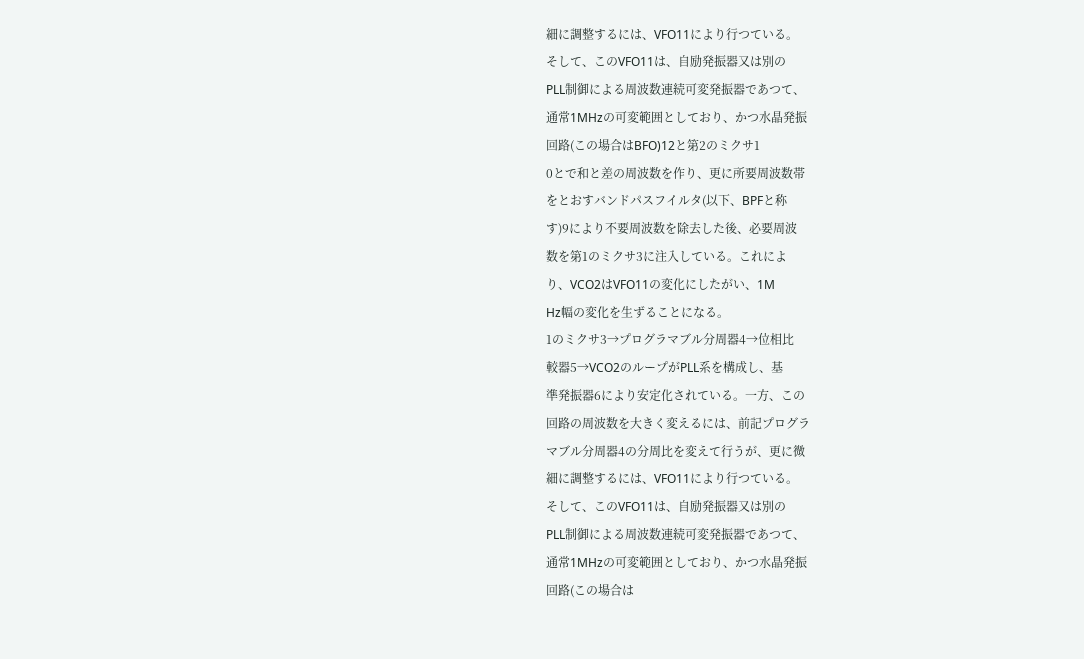細に調整するには、VFO11により行つている。
そして、このVFO11は、自励発振器又は別の
PLL制御による周波数連続可変発振器であつて、
通常1MHzの可変範囲としており、かつ水晶発振
回路(この場合はBFO)12と第2のミクサ1
0とで和と差の周波数を作り、更に所要周波数帯
をとおすバンドパスフイルタ(以下、BPFと称
す)9により不要周波数を除去した後、必要周波
数を第1のミクサ3に注入している。これによ
り、VCO2はVFO11の変化にしたがい、1M
Hz幅の変化を生ずることになる。
1のミクサ3→プログラマブル分周器4→位相比
較器5→VCO2のループがPLL系を構成し、基
準発振器6により安定化されている。一方、この
回路の周波数を大きく変えるには、前記プログラ
マブル分周器4の分周比を変えて行うが、更に微
細に調整するには、VFO11により行つている。
そして、このVFO11は、自励発振器又は別の
PLL制御による周波数連続可変発振器であつて、
通常1MHzの可変範囲としており、かつ水晶発振
回路(この場合は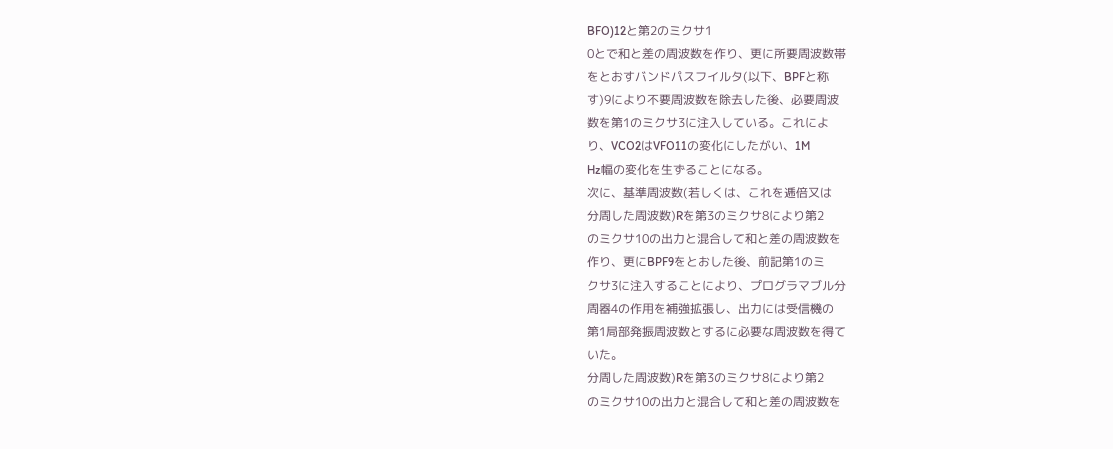BFO)12と第2のミクサ1
0とで和と差の周波数を作り、更に所要周波数帯
をとおすバンドパスフイルタ(以下、BPFと称
す)9により不要周波数を除去した後、必要周波
数を第1のミクサ3に注入している。これによ
り、VCO2はVFO11の変化にしたがい、1M
Hz幅の変化を生ずることになる。
次に、基準周波数(若しくは、これを逓倍又は
分周した周波数)Rを第3のミクサ8により第2
のミクサ10の出力と混合して和と差の周波数を
作り、更にBPF9をとおした後、前記第1のミ
クサ3に注入することにより、プログラマブル分
周器4の作用を補強拡張し、出力には受信機の
第1局部発振周波数とするに必要な周波数を得て
いた。
分周した周波数)Rを第3のミクサ8により第2
のミクサ10の出力と混合して和と差の周波数を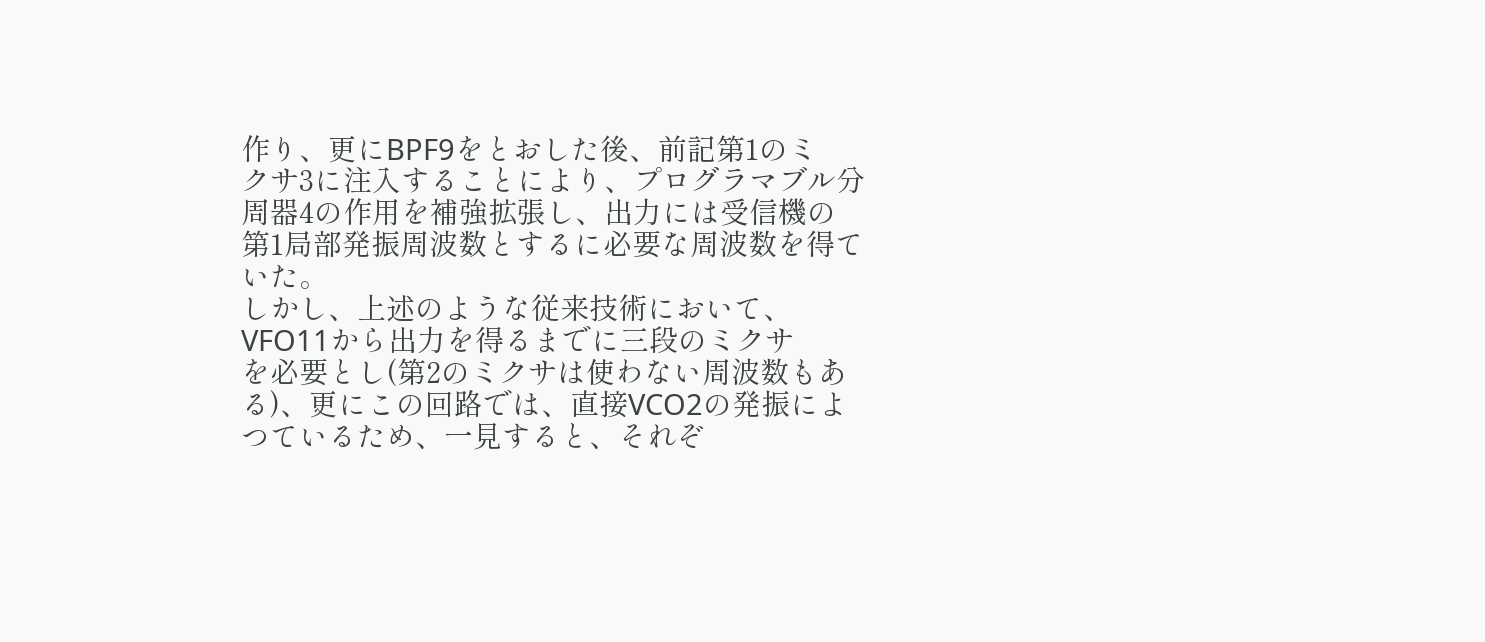作り、更にBPF9をとおした後、前記第1のミ
クサ3に注入することにより、プログラマブル分
周器4の作用を補強拡張し、出力には受信機の
第1局部発振周波数とするに必要な周波数を得て
いた。
しかし、上述のような従来技術において、
VFO11から出力を得るまでに三段のミクサ
を必要とし(第2のミクサは使わない周波数もあ
る)、更にこの回路では、直接VCO2の発振によ
つているため、一見すると、それぞ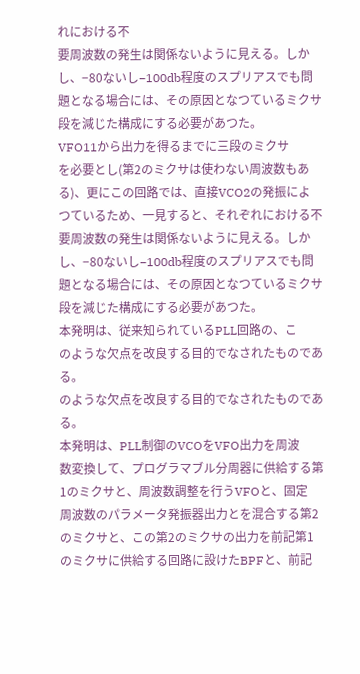れにおける不
要周波数の発生は関係ないように見える。しか
し、−80ないし−100db程度のスプリアスでも問
題となる場合には、その原因となつているミクサ
段を減じた構成にする必要があつた。
VFO11から出力を得るまでに三段のミクサ
を必要とし(第2のミクサは使わない周波数もあ
る)、更にこの回路では、直接VCO2の発振によ
つているため、一見すると、それぞれにおける不
要周波数の発生は関係ないように見える。しか
し、−80ないし−100db程度のスプリアスでも問
題となる場合には、その原因となつているミクサ
段を減じた構成にする必要があつた。
本発明は、従来知られているPLL回路の、こ
のような欠点を改良する目的でなされたものであ
る。
のような欠点を改良する目的でなされたものであ
る。
本発明は、PLL制御のVCOをVFO出力を周波
数変換して、プログラマブル分周器に供給する第
1のミクサと、周波数調整を行うVFOと、固定
周波数のパラメータ発振器出力とを混合する第2
のミクサと、この第2のミクサの出力を前記第1
のミクサに供給する回路に設けたBPFと、前記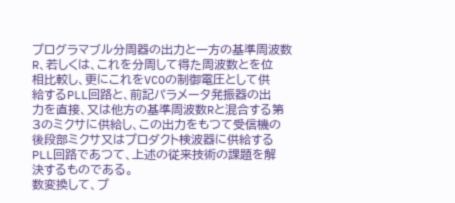プログラマブル分周器の出力と一方の基準周波数
R、若しくは、これを分周して得た周波数とを位
相比較し、更にこれをVCOの制御電圧として供
給するPLL回路と、前記パラメータ発振器の出
力を直接、又は他方の基準周波数Rと混合する第
3のミクサに供給し、この出力をもつて受信機の
後段部ミクサ又はプロダクト検波器に供給する
PLL回路であつて、上述の従来技術の課題を解
決するものである。
数変換して、プ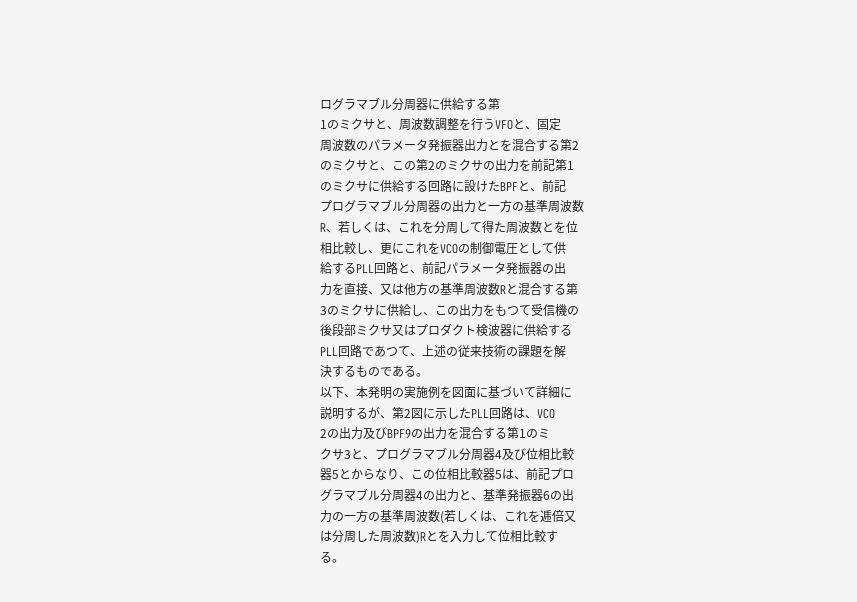ログラマブル分周器に供給する第
1のミクサと、周波数調整を行うVFOと、固定
周波数のパラメータ発振器出力とを混合する第2
のミクサと、この第2のミクサの出力を前記第1
のミクサに供給する回路に設けたBPFと、前記
プログラマブル分周器の出力と一方の基準周波数
R、若しくは、これを分周して得た周波数とを位
相比較し、更にこれをVCOの制御電圧として供
給するPLL回路と、前記パラメータ発振器の出
力を直接、又は他方の基準周波数Rと混合する第
3のミクサに供給し、この出力をもつて受信機の
後段部ミクサ又はプロダクト検波器に供給する
PLL回路であつて、上述の従来技術の課題を解
決するものである。
以下、本発明の実施例を図面に基づいて詳細に
説明するが、第2図に示したPLL回路は、VCO
2の出力及びBPF9の出力を混合する第1のミ
クサ3と、プログラマブル分周器4及び位相比較
器5とからなり、この位相比較器5は、前記プロ
グラマブル分周器4の出力と、基準発振器6の出
力の一方の基準周波数(若しくは、これを逓倍又
は分周した周波数)Rとを入力して位相比較す
る。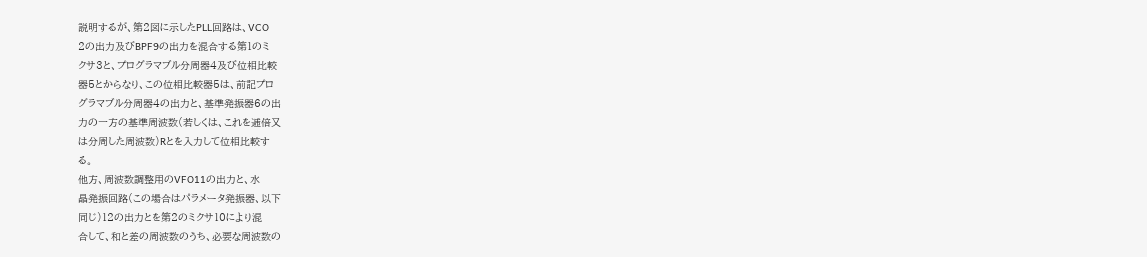説明するが、第2図に示したPLL回路は、VCO
2の出力及びBPF9の出力を混合する第1のミ
クサ3と、プログラマブル分周器4及び位相比較
器5とからなり、この位相比較器5は、前記プロ
グラマブル分周器4の出力と、基準発振器6の出
力の一方の基準周波数(若しくは、これを逓倍又
は分周した周波数)Rとを入力して位相比較す
る。
他方、周波数調整用のVFO11の出力と、水
晶発振回路(この場合はパラメータ発振器、以下
同じ)12の出力とを第2のミクサ10により混
合して、和と差の周波数のうち、必要な周波数の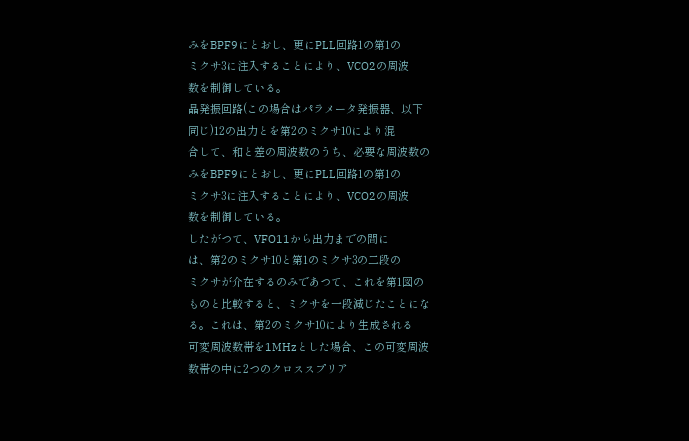みをBPF9にとおし、更にPLL回路1の第1の
ミクサ3に注入することにより、VCO2の周波
数を制御している。
晶発振回路(この場合はパラメータ発振器、以下
同じ)12の出力とを第2のミクサ10により混
合して、和と差の周波数のうち、必要な周波数の
みをBPF9にとおし、更にPLL回路1の第1の
ミクサ3に注入することにより、VCO2の周波
数を制御している。
したがつて、VFO11から出力までの間に
は、第2のミクサ10と第1のミクサ3の二段の
ミクサが介在するのみであつて、これを第1図の
ものと比較すると、ミクサを一段減じたことにな
る。これは、第2のミクサ10により生成される
可変周波数帯を1MHzとした場合、この可変周波
数帯の中に2つのクロススプリア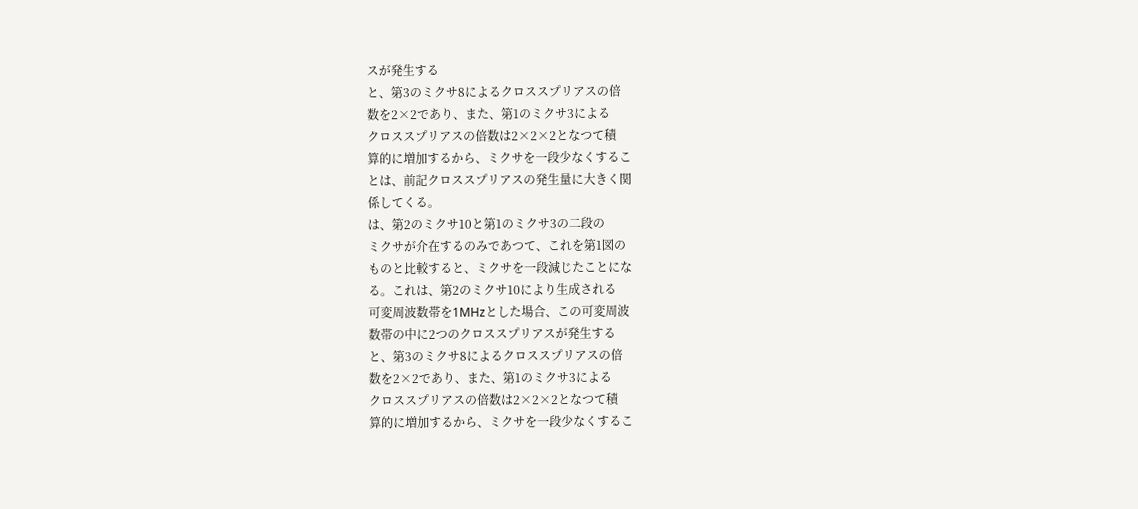スが発生する
と、第3のミクサ8によるクロススプリアスの倍
数を2×2であり、また、第1のミクサ3による
クロススプリアスの倍数は2×2×2となつて積
算的に増加するから、ミクサを一段少なくするこ
とは、前記クロススプリアスの発生量に大きく関
係してくる。
は、第2のミクサ10と第1のミクサ3の二段の
ミクサが介在するのみであつて、これを第1図の
ものと比較すると、ミクサを一段減じたことにな
る。これは、第2のミクサ10により生成される
可変周波数帯を1MHzとした場合、この可変周波
数帯の中に2つのクロススプリアスが発生する
と、第3のミクサ8によるクロススプリアスの倍
数を2×2であり、また、第1のミクサ3による
クロススプリアスの倍数は2×2×2となつて積
算的に増加するから、ミクサを一段少なくするこ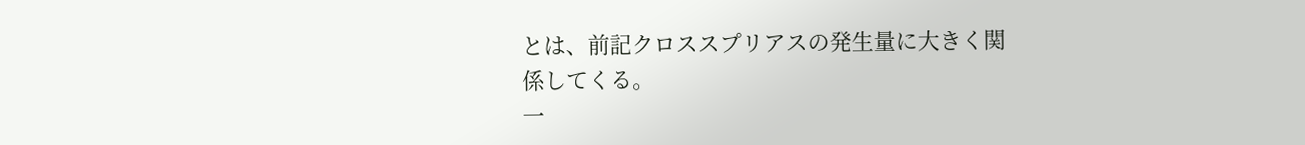とは、前記クロススプリアスの発生量に大きく関
係してくる。
一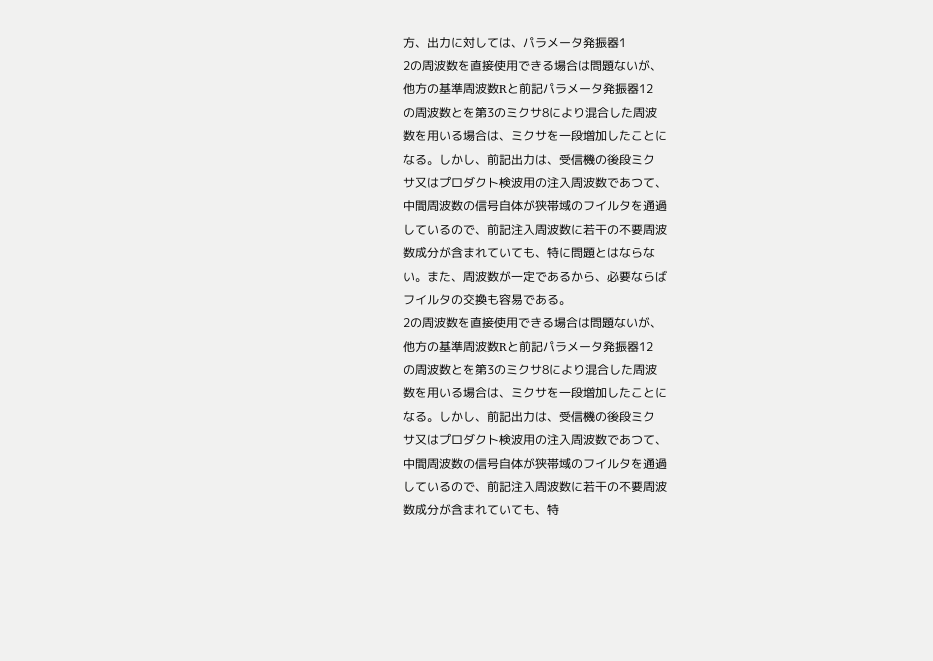方、出力に対しては、パラメータ発振器1
2の周波数を直接使用できる場合は問題ないが、
他方の基準周波数Rと前記パラメータ発振器12
の周波数とを第3のミクサ8により混合した周波
数を用いる場合は、ミクサを一段増加したことに
なる。しかし、前記出力は、受信機の後段ミク
サ又はプロダクト検波用の注入周波数であつて、
中間周波数の信号自体が狭帯域のフイルタを通過
しているので、前記注入周波数に若干の不要周波
数成分が含まれていても、特に問題とはならな
い。また、周波数が一定であるから、必要ならば
フイルタの交換も容易である。
2の周波数を直接使用できる場合は問題ないが、
他方の基準周波数Rと前記パラメータ発振器12
の周波数とを第3のミクサ8により混合した周波
数を用いる場合は、ミクサを一段増加したことに
なる。しかし、前記出力は、受信機の後段ミク
サ又はプロダクト検波用の注入周波数であつて、
中間周波数の信号自体が狭帯域のフイルタを通過
しているので、前記注入周波数に若干の不要周波
数成分が含まれていても、特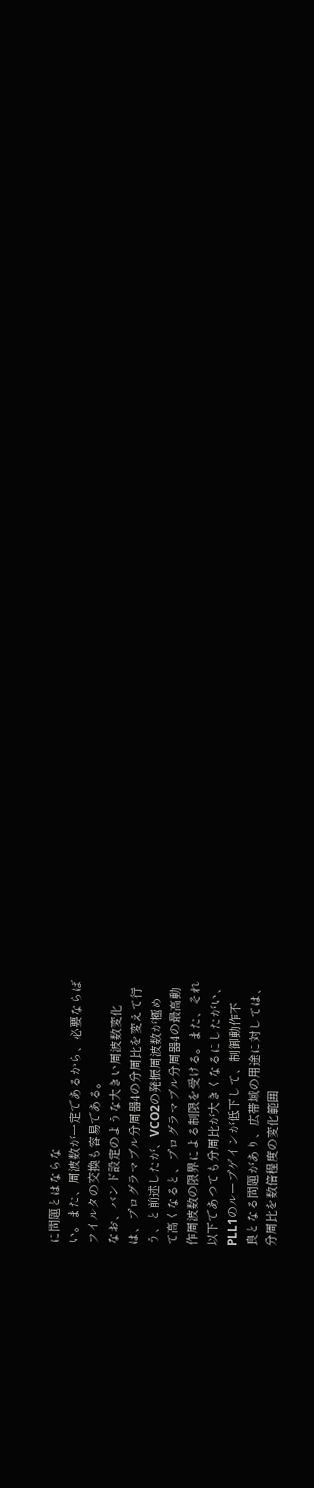に問題とはならな
い。また、周波数が一定であるから、必要ならば
フイルタの交換も容易である。
なお、バンド設定のような大きい周波数変化
は、プログラマブル分周器4の分周比を変えて行
う、と前述したが、VCO2の発振周波数が極め
て高くなると、プログラマブル分周器4の最高動
作周波数の限界による制限を受ける。また、それ
以下であつても分周比が大きくなるにしたがい、
PLL1のループゲインが低下して、制御動作不
良となる問題があり、広帯域の用途に対しては、
分周比を数倍程度の変化範囲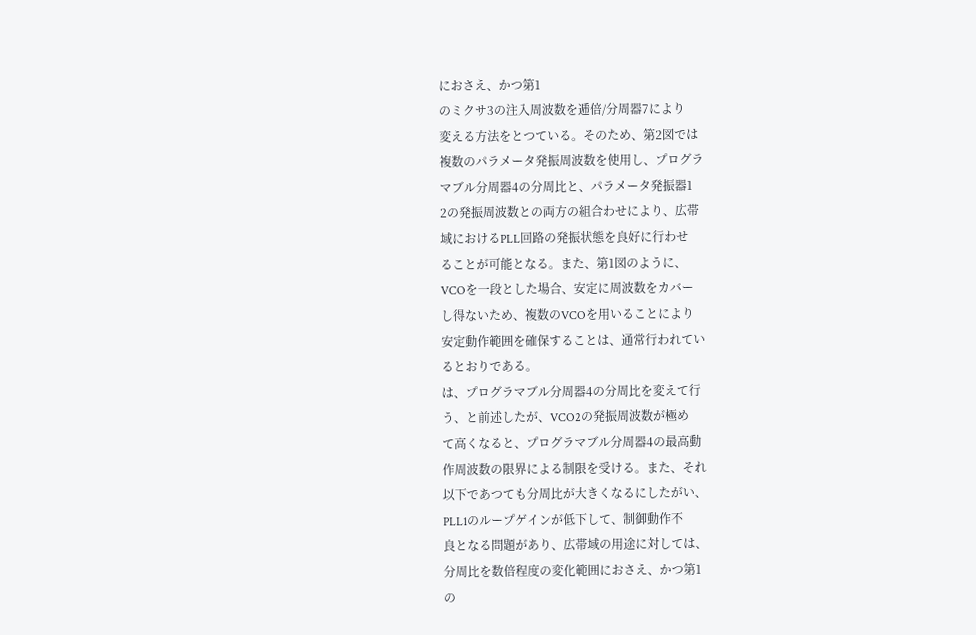におさえ、かつ第1
のミクサ3の注入周波数を逓倍/分周器7により
変える方法をとつている。そのため、第2図では
複数のパラメータ発振周波数を使用し、プログラ
マブル分周器4の分周比と、パラメータ発振器1
2の発振周波数との両方の組合わせにより、広帯
域におけるPLL回路の発振状態を良好に行わせ
ることが可能となる。また、第1図のように、
VCOを一段とした場合、安定に周波数をカバー
し得ないため、複数のVCOを用いることにより
安定動作範囲を確保することは、通常行われてい
るとおりである。
は、プログラマブル分周器4の分周比を変えて行
う、と前述したが、VCO2の発振周波数が極め
て高くなると、プログラマブル分周器4の最高動
作周波数の限界による制限を受ける。また、それ
以下であつても分周比が大きくなるにしたがい、
PLL1のループゲインが低下して、制御動作不
良となる問題があり、広帯域の用途に対しては、
分周比を数倍程度の変化範囲におさえ、かつ第1
の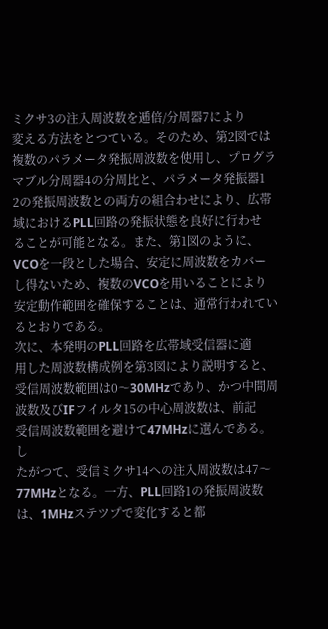ミクサ3の注入周波数を逓倍/分周器7により
変える方法をとつている。そのため、第2図では
複数のパラメータ発振周波数を使用し、プログラ
マブル分周器4の分周比と、パラメータ発振器1
2の発振周波数との両方の組合わせにより、広帯
域におけるPLL回路の発振状態を良好に行わせ
ることが可能となる。また、第1図のように、
VCOを一段とした場合、安定に周波数をカバー
し得ないため、複数のVCOを用いることにより
安定動作範囲を確保することは、通常行われてい
るとおりである。
次に、本発明のPLL回路を広帯域受信器に適
用した周波数構成例を第3図により説明すると、
受信周波数範囲は0〜30MHzであり、かつ中間周
波数及びIFフイルタ15の中心周波数は、前記
受信周波数範囲を避けて47MHzに選んである。し
たがつて、受信ミクサ14への注入周波数は47〜
77MHzとなる。一方、PLL回路1の発振周波数
は、1MHzステツプで変化すると都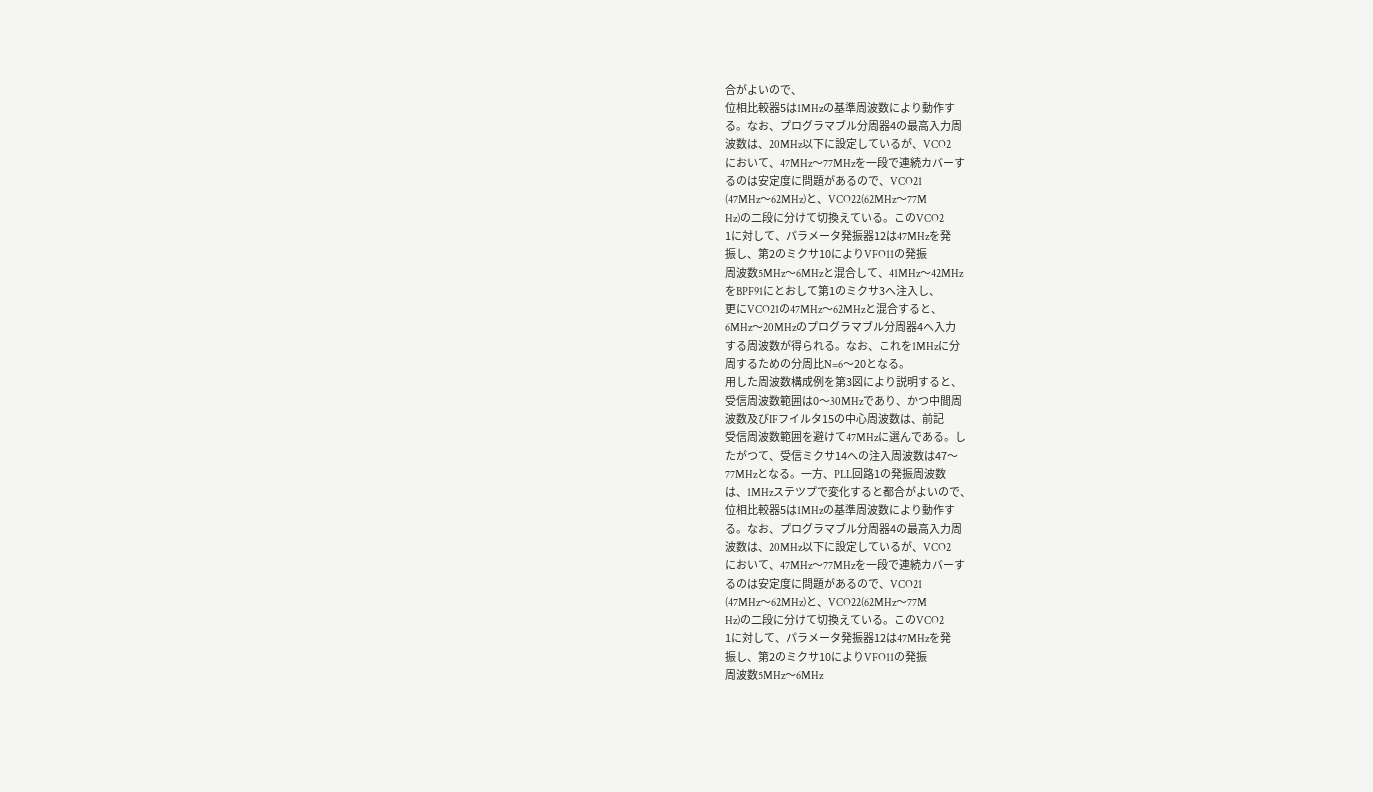合がよいので、
位相比較器5は1MHzの基準周波数により動作す
る。なお、プログラマブル分周器4の最高入力周
波数は、20MHz以下に設定しているが、VCO2
において、47MHz〜77MHzを一段で連続カバーす
るのは安定度に問題があるので、VCO21
(47MHz〜62MHz)と、VCO22(62MHz〜77M
Hz)の二段に分けて切換えている。このVCO2
1に対して、パラメータ発振器12は47MHzを発
振し、第2のミクサ10によりVFO11の発振
周波数5MHz〜6MHzと混合して、41MHz〜42MHz
をBPF91にとおして第1のミクサ3へ注入し、
更にVCO21の47MHz〜62MHzと混合すると、
6MHz〜20MHzのプログラマブル分周器4へ入力
する周波数が得られる。なお、これを1MHzに分
周するための分周比N=6〜20となる。
用した周波数構成例を第3図により説明すると、
受信周波数範囲は0〜30MHzであり、かつ中間周
波数及びIFフイルタ15の中心周波数は、前記
受信周波数範囲を避けて47MHzに選んである。し
たがつて、受信ミクサ14への注入周波数は47〜
77MHzとなる。一方、PLL回路1の発振周波数
は、1MHzステツプで変化すると都合がよいので、
位相比較器5は1MHzの基準周波数により動作す
る。なお、プログラマブル分周器4の最高入力周
波数は、20MHz以下に設定しているが、VCO2
において、47MHz〜77MHzを一段で連続カバーす
るのは安定度に問題があるので、VCO21
(47MHz〜62MHz)と、VCO22(62MHz〜77M
Hz)の二段に分けて切換えている。このVCO2
1に対して、パラメータ発振器12は47MHzを発
振し、第2のミクサ10によりVFO11の発振
周波数5MHz〜6MHz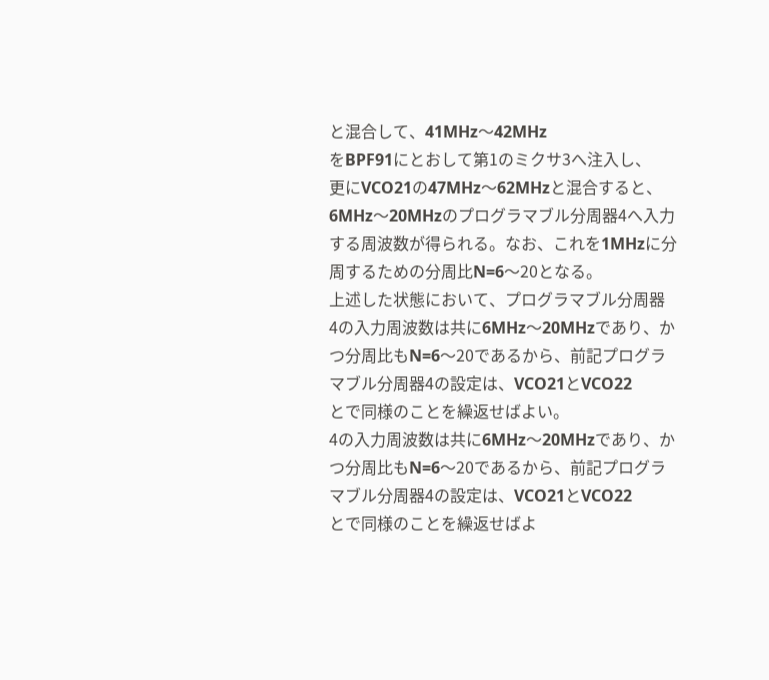と混合して、41MHz〜42MHz
をBPF91にとおして第1のミクサ3へ注入し、
更にVCO21の47MHz〜62MHzと混合すると、
6MHz〜20MHzのプログラマブル分周器4へ入力
する周波数が得られる。なお、これを1MHzに分
周するための分周比N=6〜20となる。
上述した状態において、プログラマブル分周器
4の入力周波数は共に6MHz〜20MHzであり、か
つ分周比もN=6〜20であるから、前記プログラ
マブル分周器4の設定は、VCO21とVCO22
とで同様のことを繰返せばよい。
4の入力周波数は共に6MHz〜20MHzであり、か
つ分周比もN=6〜20であるから、前記プログラ
マブル分周器4の設定は、VCO21とVCO22
とで同様のことを繰返せばよ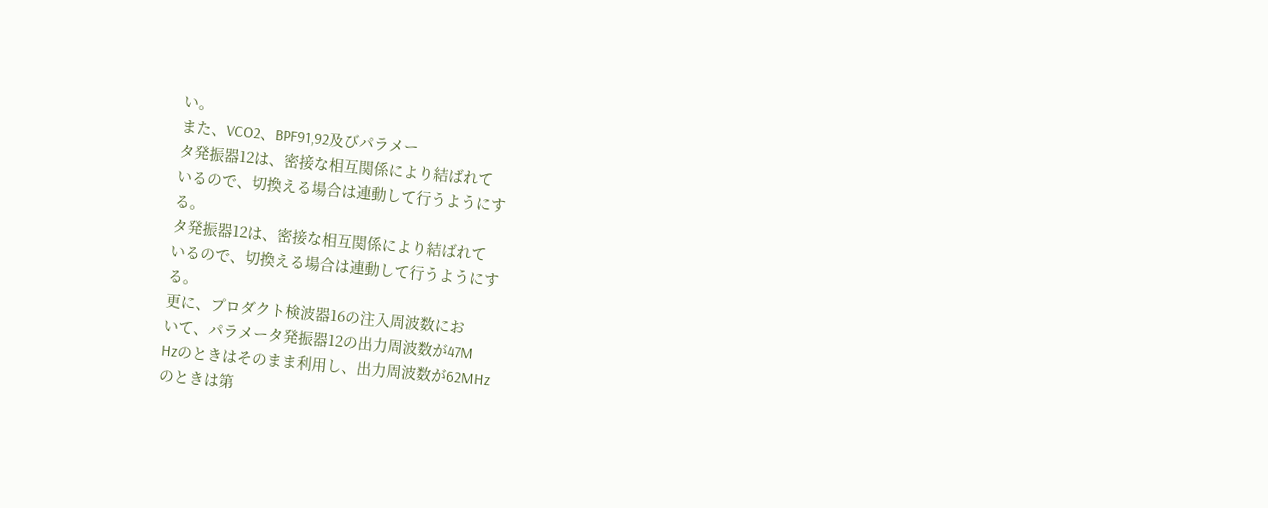い。
また、VCO2、BPF91,92及びパラメー
タ発振器12は、密接な相互関係により結ばれて
いるので、切換える場合は連動して行うようにす
る。
タ発振器12は、密接な相互関係により結ばれて
いるので、切換える場合は連動して行うようにす
る。
更に、プロダクト検波器16の注入周波数にお
いて、パラメータ発振器12の出力周波数が47M
Hzのときはそのまま利用し、出力周波数が62MHz
のときは第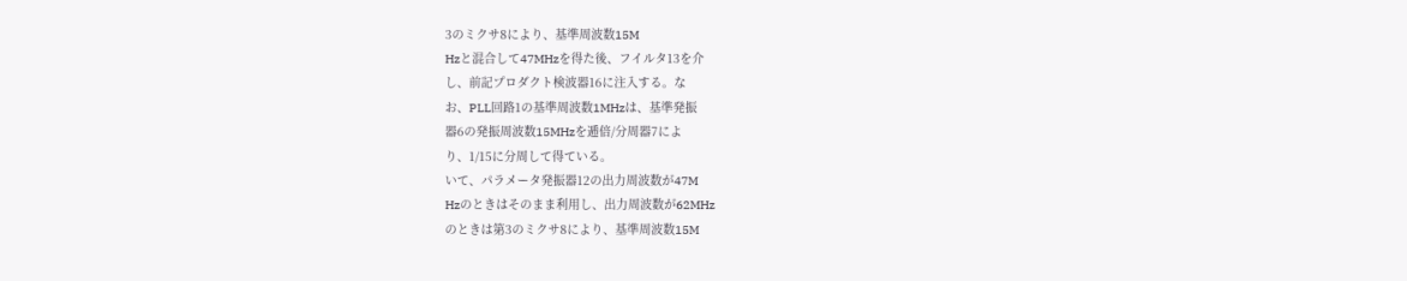3のミクサ8により、基準周波数15M
Hzと混合して47MHzを得た後、フイルタ13を介
し、前記プロダクト検波器16に注入する。な
お、PLL回路1の基準周波数1MHzは、基準発振
器6の発振周波数15MHzを逓倍/分周器7によ
り、1/15に分周して得ている。
いて、パラメータ発振器12の出力周波数が47M
Hzのときはそのまま利用し、出力周波数が62MHz
のときは第3のミクサ8により、基準周波数15M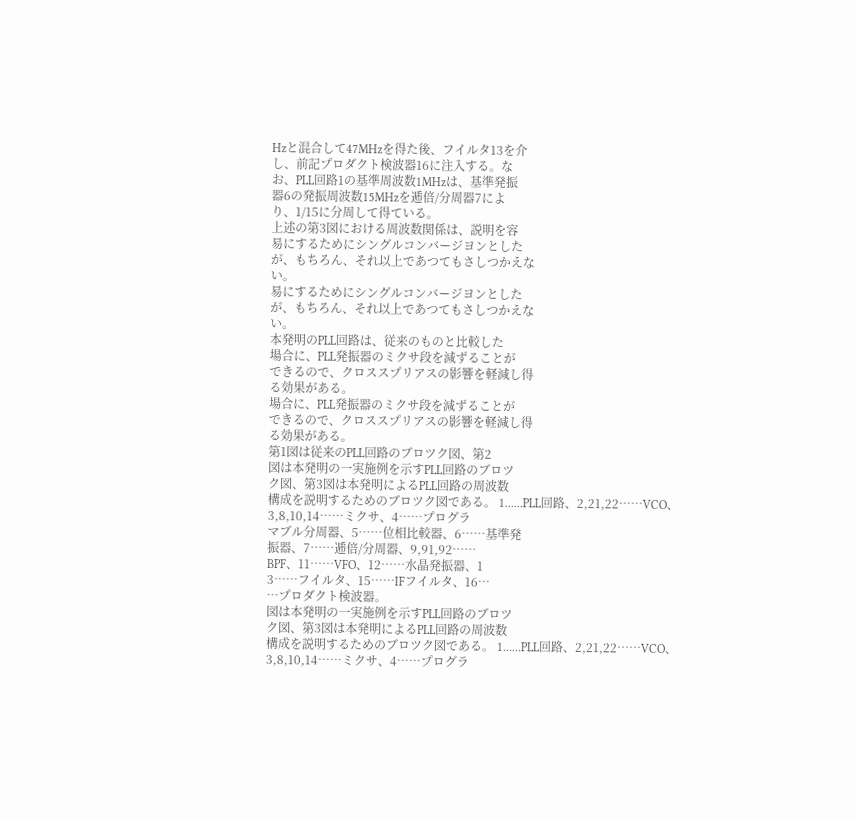Hzと混合して47MHzを得た後、フイルタ13を介
し、前記プロダクト検波器16に注入する。な
お、PLL回路1の基準周波数1MHzは、基準発振
器6の発振周波数15MHzを逓倍/分周器7によ
り、1/15に分周して得ている。
上述の第3図における周波数関係は、説明を容
易にするためにシングルコンバージヨンとした
が、もちろん、それ以上であつてもさしつかえな
い。
易にするためにシングルコンバージヨンとした
が、もちろん、それ以上であつてもさしつかえな
い。
本発明のPLL回路は、従来のものと比較した
場合に、PLL発振器のミクサ段を減ずることが
できるので、クロススプリアスの影響を軽減し得
る効果がある。
場合に、PLL発振器のミクサ段を減ずることが
できるので、クロススプリアスの影響を軽減し得
る効果がある。
第1図は従来のPLL回路のブロツク図、第2
図は本発明の一実施例を示すPLL回路のブロツ
ク図、第3図は本発明によるPLL回路の周波数
構成を説明するためのブロツク図である。 1……PLL回路、2,21,22……VCO、
3,8,10,14……ミクサ、4……プログラ
マブル分周器、5……位相比較器、6……基準発
振器、7……逓倍/分周器、9,91,92……
BPF、11……VFO、12……水晶発振器、1
3……フイルタ、15……IFフイルタ、16…
…プロダクト検波器。
図は本発明の一実施例を示すPLL回路のブロツ
ク図、第3図は本発明によるPLL回路の周波数
構成を説明するためのブロツク図である。 1……PLL回路、2,21,22……VCO、
3,8,10,14……ミクサ、4……プログラ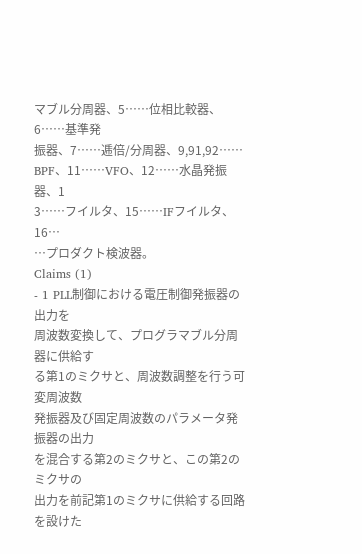マブル分周器、5……位相比較器、6……基準発
振器、7……逓倍/分周器、9,91,92……
BPF、11……VFO、12……水晶発振器、1
3……フイルタ、15……IFフイルタ、16…
…プロダクト検波器。
Claims (1)
- 1 PLL制御における電圧制御発振器の出力を
周波数変換して、プログラマブル分周器に供給す
る第1のミクサと、周波数調整を行う可変周波数
発振器及び固定周波数のパラメータ発振器の出力
を混合する第2のミクサと、この第2のミクサの
出力を前記第1のミクサに供給する回路を設けた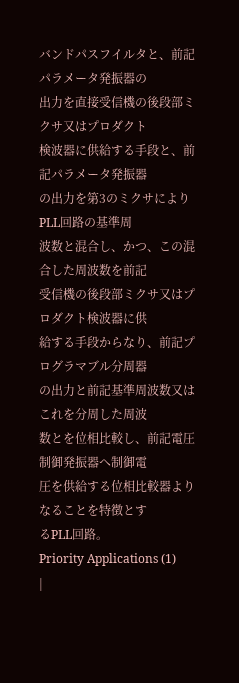バンドパスフイルタと、前記パラメータ発振器の
出力を直接受信機の後段部ミクサ又はプロダクト
検波器に供給する手段と、前記パラメータ発振器
の出力を第3のミクサによりPLL回路の基準周
波数と混合し、かつ、この混合した周波数を前記
受信機の後段部ミクサ又はプロダクト検波器に供
給する手段からなり、前記プログラマブル分周器
の出力と前記基準周波数又はこれを分周した周波
数とを位相比較し、前記電圧制御発振器へ制御電
圧を供給する位相比較器よりなることを特徴とす
るPLL回路。
Priority Applications (1)
|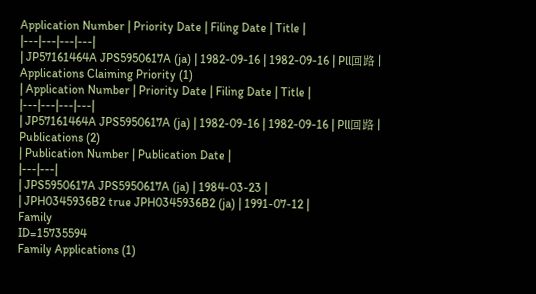Application Number | Priority Date | Filing Date | Title |
|---|---|---|---|
| JP57161464A JPS5950617A (ja) | 1982-09-16 | 1982-09-16 | Pll回路 |
Applications Claiming Priority (1)
| Application Number | Priority Date | Filing Date | Title |
|---|---|---|---|
| JP57161464A JPS5950617A (ja) | 1982-09-16 | 1982-09-16 | Pll回路 |
Publications (2)
| Publication Number | Publication Date |
|---|---|
| JPS5950617A JPS5950617A (ja) | 1984-03-23 |
| JPH0345936B2 true JPH0345936B2 (ja) | 1991-07-12 |
Family
ID=15735594
Family Applications (1)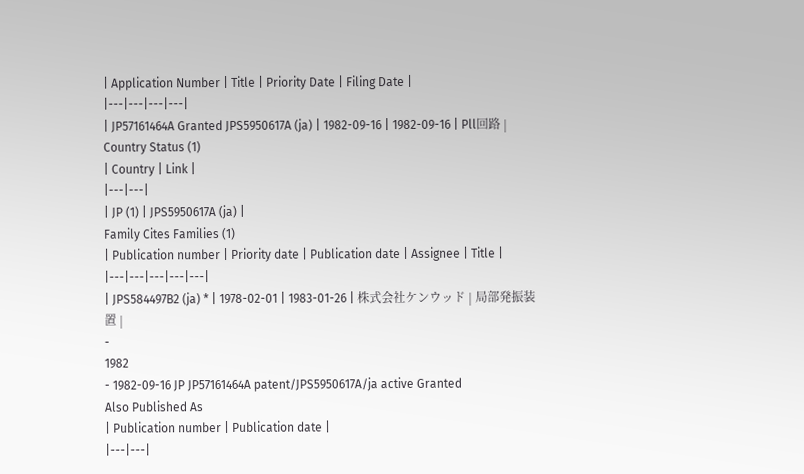| Application Number | Title | Priority Date | Filing Date |
|---|---|---|---|
| JP57161464A Granted JPS5950617A (ja) | 1982-09-16 | 1982-09-16 | Pll回路 |
Country Status (1)
| Country | Link |
|---|---|
| JP (1) | JPS5950617A (ja) |
Family Cites Families (1)
| Publication number | Priority date | Publication date | Assignee | Title |
|---|---|---|---|---|
| JPS584497B2 (ja) * | 1978-02-01 | 1983-01-26 | 株式会社ケンウッド | 局部発振装置 |
-
1982
- 1982-09-16 JP JP57161464A patent/JPS5950617A/ja active Granted
Also Published As
| Publication number | Publication date |
|---|---|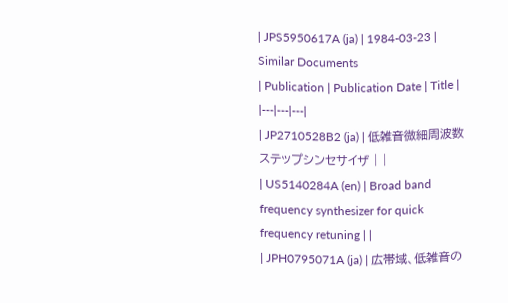| JPS5950617A (ja) | 1984-03-23 |
Similar Documents
| Publication | Publication Date | Title |
|---|---|---|
| JP2710528B2 (ja) | 低雑音微細周波数ステップシンセサイザ | |
| US5140284A (en) | Broad band frequency synthesizer for quick frequency retuning | |
| JPH0795071A (ja) | 広帯域、低雑音の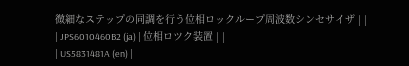微細なステップの同調を行う位相ロックループ周波数シンセサイザ | |
| JPS6010460B2 (ja) | 位相ロツク装置 | |
| US5831481A (en) |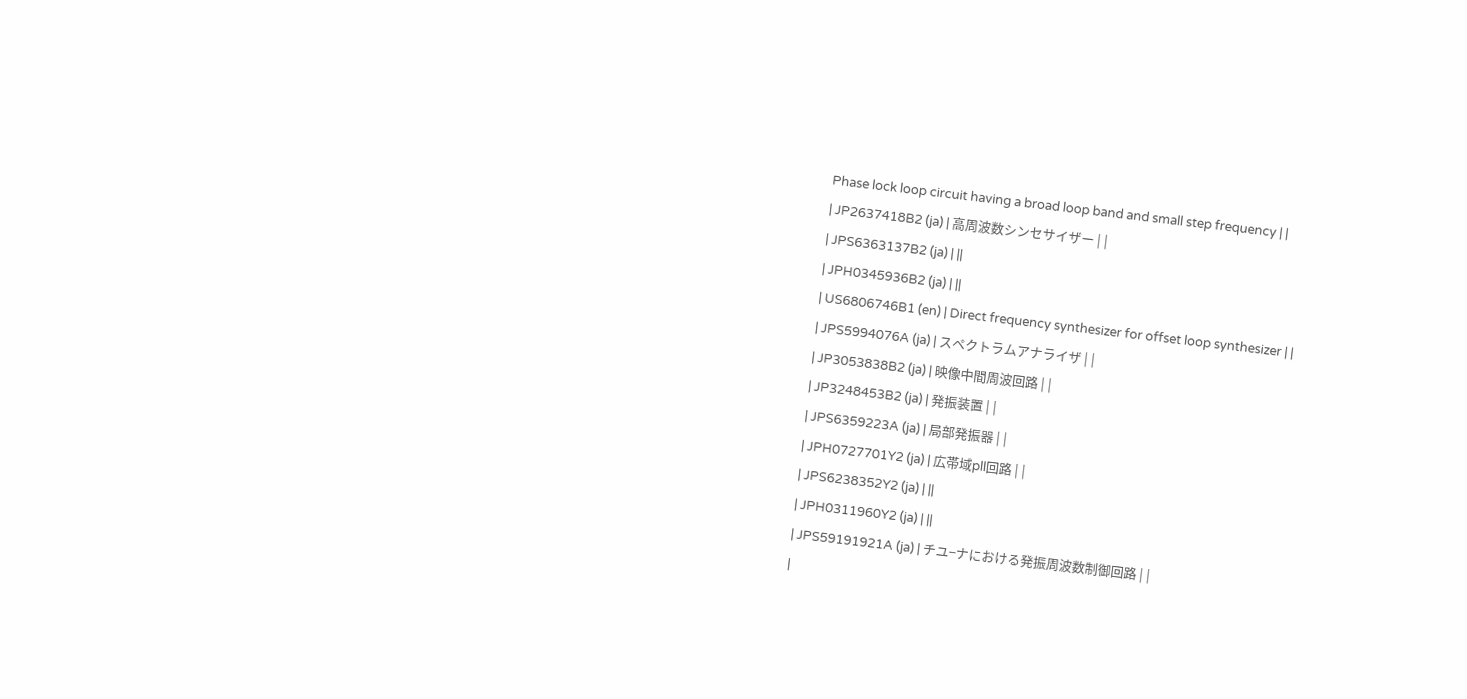Phase lock loop circuit having a broad loop band and small step frequency | |
| JP2637418B2 (ja) | 高周波数シンセサイザー | |
| JPS6363137B2 (ja) | ||
| JPH0345936B2 (ja) | ||
| US6806746B1 (en) | Direct frequency synthesizer for offset loop synthesizer | |
| JPS5994076A (ja) | スペクトラムアナライザ | |
| JP3053838B2 (ja) | 映像中間周波回路 | |
| JP3248453B2 (ja) | 発振装置 | |
| JPS6359223A (ja) | 局部発振器 | |
| JPH0727701Y2 (ja) | 広帯域pll回路 | |
| JPS6238352Y2 (ja) | ||
| JPH0311960Y2 (ja) | ||
| JPS59191921A (ja) | チユ−ナにおける発振周波数制御回路 | |
|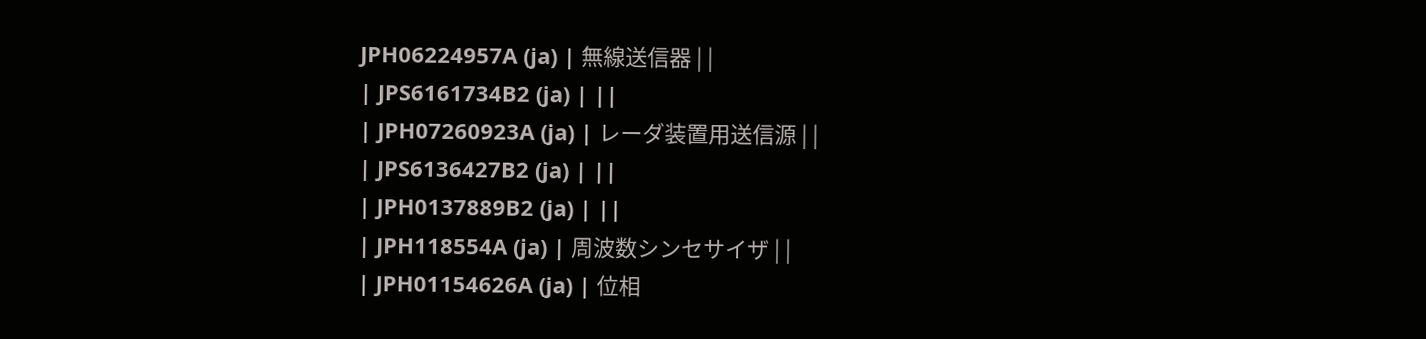JPH06224957A (ja) | 無線送信器 | |
| JPS6161734B2 (ja) | ||
| JPH07260923A (ja) | レーダ装置用送信源 | |
| JPS6136427B2 (ja) | ||
| JPH0137889B2 (ja) | ||
| JPH118554A (ja) | 周波数シンセサイザ | |
| JPH01154626A (ja) | 位相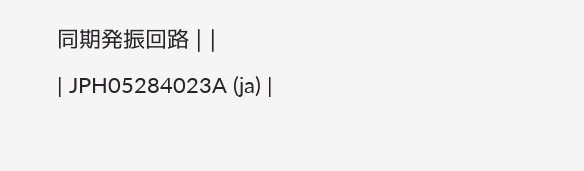同期発振回路 | |
| JPH05284023A (ja) |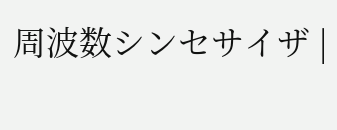周波数シンセサイザ |